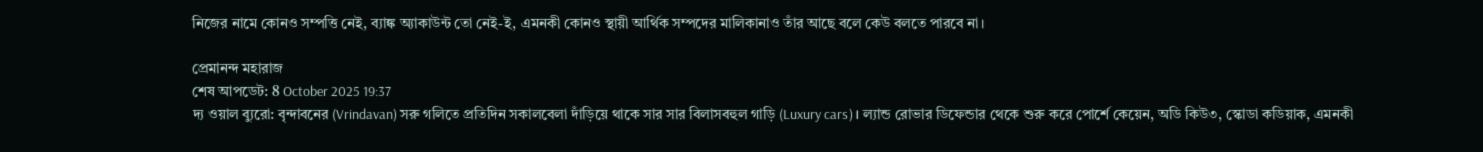নিজের নামে কোনও সম্পত্তি নেই, ব্যাঙ্ক অ্যাকাউন্ট তো নেই-ই, এমনকী কোনও স্থায়ী আর্থিক সম্পদের মালিকানাও তাঁর আছে বলে কেউ বলতে পারবে না।

প্রেমানন্দ মহারাজ
শেষ আপডেট: 8 October 2025 19:37
দ্য ওয়াল ব্যুরো: বৃন্দাবনের (Vrindavan) সরু গলিতে প্রতিদিন সকালবেলা দাঁড়িয়ে থাকে সার সার বিলাসবহুল গাড়ি (Luxury cars)। ল্যান্ড রোভার ডিফেন্ডার থেকে শুরু করে পোর্শে কেয়েন, অডি কিউ৩, স্কোডা কডিয়াক, এমনকী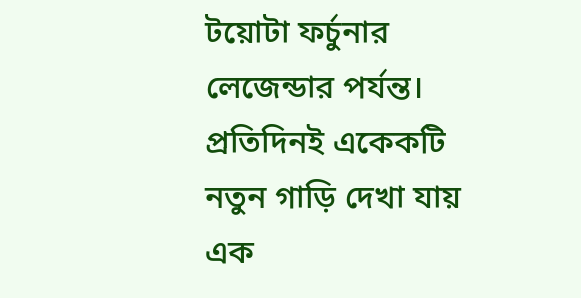টয়োটা ফর্চুনার লেজেন্ডার পর্যন্ত। প্রতিদিনই একেকটি নতুন গাড়ি দেখা যায় এক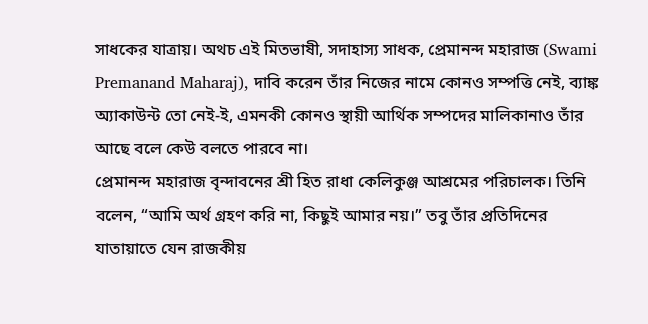সাধকের যাত্রায়। অথচ এই মিতভাষী, সদাহাস্য সাধক, প্রেমানন্দ মহারাজ (Swami Premanand Maharaj), দাবি করেন তাঁর নিজের নামে কোনও সম্পত্তি নেই, ব্যাঙ্ক অ্যাকাউন্ট তো নেই-ই, এমনকী কোনও স্থায়ী আর্থিক সম্পদের মালিকানাও তাঁর আছে বলে কেউ বলতে পারবে না।
প্রেমানন্দ মহারাজ বৃন্দাবনের শ্রী হিত রাধা কেলিকুঞ্জ আশ্রমের পরিচালক। তিনি বলেন, “আমি অর্থ গ্রহণ করি না, কিছুই আমার নয়।” তবু তাঁর প্রতিদিনের যাতায়াতে যেন রাজকীয়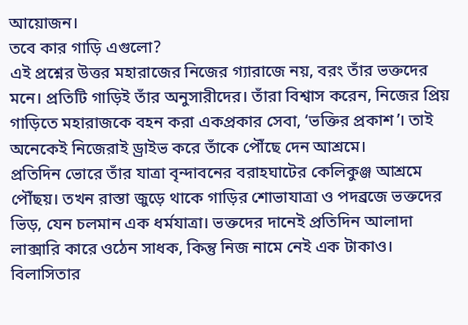আয়োজন।
তবে কার গাড়ি এগুলো?
এই প্রশ্নের উত্তর মহারাজের নিজের গ্যারাজে নয়, বরং তাঁর ভক্তদের মনে। প্রতিটি গাড়িই তাঁর অনুসারীদের। তাঁরা বিশ্বাস করেন, নিজের প্রিয় গাড়িতে মহারাজকে বহন করা একপ্রকার সেবা, ‘ভক্তির প্রকাশ’। তাই অনেকেই নিজেরাই ড্রাইভ করে তাঁকে পৌঁছে দেন আশ্রমে।
প্রতিদিন ভোরে তাঁর যাত্রা বৃন্দাবনের বরাহঘাটের কেলিকুঞ্জ আশ্রমে পৌঁছয়। তখন রাস্তা জুড়ে থাকে গাড়ির শোভাযাত্রা ও পদব্রজে ভক্তদের ভিড়, যেন চলমান এক ধর্মযাত্রা। ভক্তদের দানেই প্রতিদিন আলাদা লাক্সারি কারে ওঠেন সাধক, কিন্তু নিজ নামে নেই এক টাকাও।
বিলাসিতার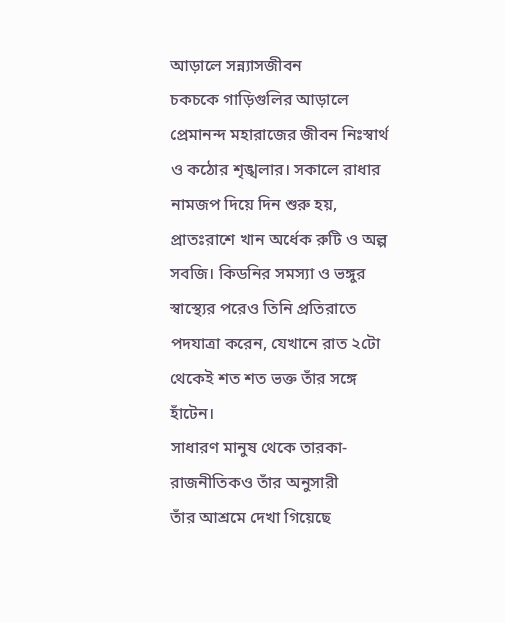আড়ালে সন্ন্যাসজীবন
চকচকে গাড়িগুলির আড়ালে প্রেমানন্দ মহারাজের জীবন নিঃস্বার্থ ও কঠোর শৃঙ্খলার। সকালে রাধার নামজপ দিয়ে দিন শুরু হয়, প্রাতঃরাশে খান অর্ধেক রুটি ও অল্প সবজি। কিডনির সমস্যা ও ভঙ্গুর স্বাস্থ্যের পরেও তিনি প্রতিরাতে পদযাত্রা করেন, যেখানে রাত ২টো থেকেই শত শত ভক্ত তাঁর সঙ্গে হাঁটেন।
সাধারণ মানুষ থেকে তারকা-রাজনীতিকও তাঁর অনুসারী
তাঁর আশ্রমে দেখা গিয়েছে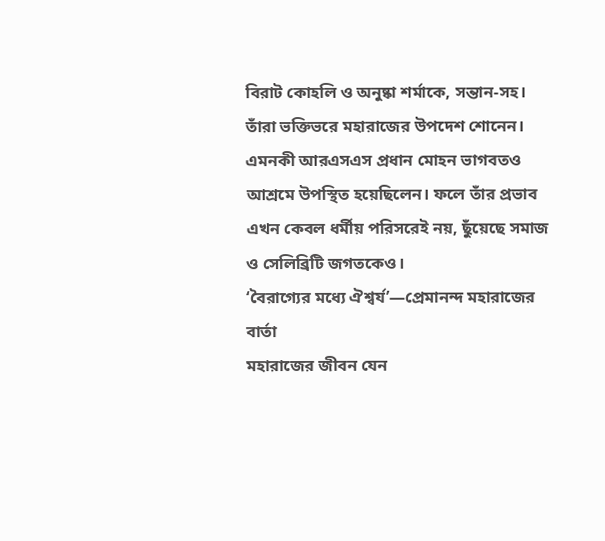বিরাট কোহলি ও অনুষ্কা শর্মাকে, সন্তান-সহ। তাঁরা ভক্তিভরে মহারাজের উপদেশ শোনেন। এমনকী আরএসএস প্রধান মোহন ভাগবতও আশ্রমে উপস্থিত হয়েছিলেন। ফলে তাঁর প্রভাব এখন কেবল ধর্মীয় পরিসরেই নয়, ছুঁয়েছে সমাজ ও সেলিব্রিটি জগতকেও।
‘বৈরাগ্যের মধ্যে ঐশ্বর্য’—প্রেমানন্দ মহারাজের বার্তা
মহারাজের জীবন যেন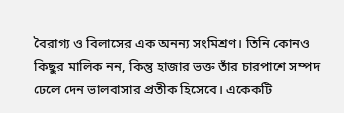বৈরাগ্য ও বিলাসের এক অনন্য সংমিশ্রণ। তিনি কোনও কিছুর মালিক নন, কিন্তু হাজার ভক্ত তাঁর চারপাশে সম্পদ ঢেলে দেন ভালবাসার প্রতীক হিসেবে। একেকটি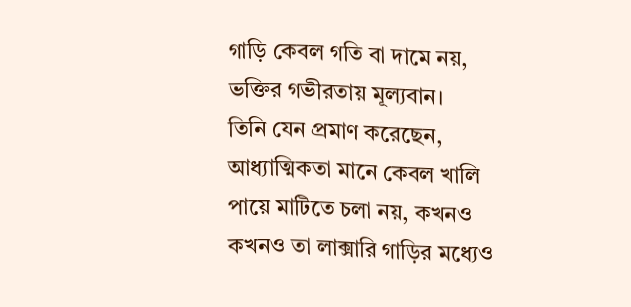গাড়ি কেবল গতি বা দামে নয়, ভক্তির গভীরতায় মূল্যবান।
তিনি যেন প্রমাণ করেছেন, আধ্যাত্মিকতা মানে কেবল খালি পায়ে মাটিতে চলা নয়, কখনও কখনও তা লাক্সারি গাড়ির মধ্যেও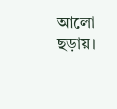আলো ছড়ায়।